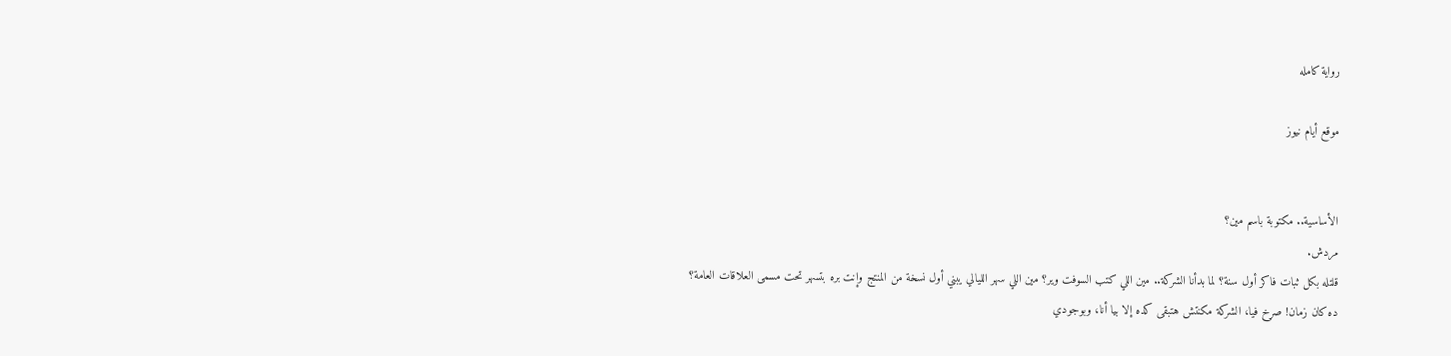رواية كامله

موقع أيام نيوز


الأساسية.. مكتوبة باسم مين؟
مردش.
قلتله بكل ثبات فاكر أول سنة؟ لما بدأنا الشركة.. مين اللي كتب السوفت وير؟ مين اللي سهر الليالي يبني أول نسخة من المنتج وإنت بره بتسهر تحت مسمى العلاقات العامة؟
ده كان زمان! صړخ فيا، الشركة مكنتش هتبقى كده إلا بيا أنا، وبوجودي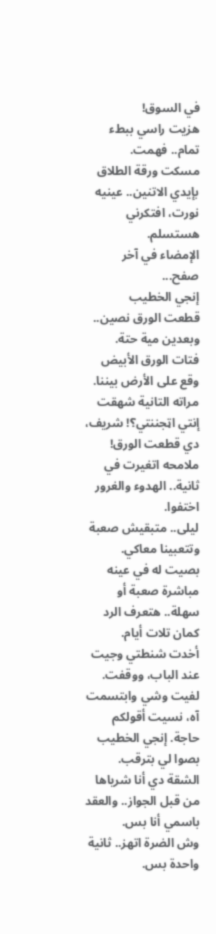في السوق!
هزيت راسي ببطء تمام.. فهمت.
مسكت ورقة الطلاق بإيدي الاتنين.. عينيه نورت، افتكرني هستسلم.
الإمضاء في آخر صفح...
إنجي الخطيب
قطعت الورق نصين.. وبعدين مية حتة.
فتات الورق الأبيض وقع على الأرض بيننا.
مراته التانية شهقت إنتي اټجننتي؟! شريف، دي قطعت الورق!
ملامحه اتغيرت في ثانية.. الهدوء والغرور اختفوا.
ليلى.. متبقيش صعبة وتتعبينا معاكي.
بصيت له في عينه مباشرة صعبة أو سهلة.. هتعرف الرد كمان تلات أيام.
أخدت شنطتي وجيت عند الباب، ووقفت.
لفيت وشي وابتسمت آه، نسيت أقولكم حاجة. إنجي الخطيب
بصوا لي بترقب.
الشقة دي أنا شرياها من قبل الجواز.. والعقد باسمي أنا بس.
وش الضرة اتهز.. ثانية واحدة بس.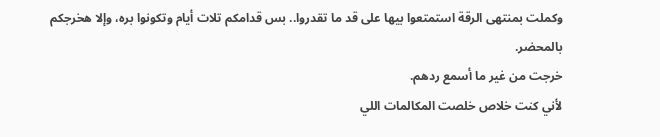وكملت بمنتهى الرقة استمتعوا بيها على قد ما تقدروا.. بس قدامكم تلات أيام وتكونوا بره، وإلا هخرجكم بالمحضر.
خرجت من غير ما أسمع ردهم.
لأني كنت خلاص خلصت المكالمات اللي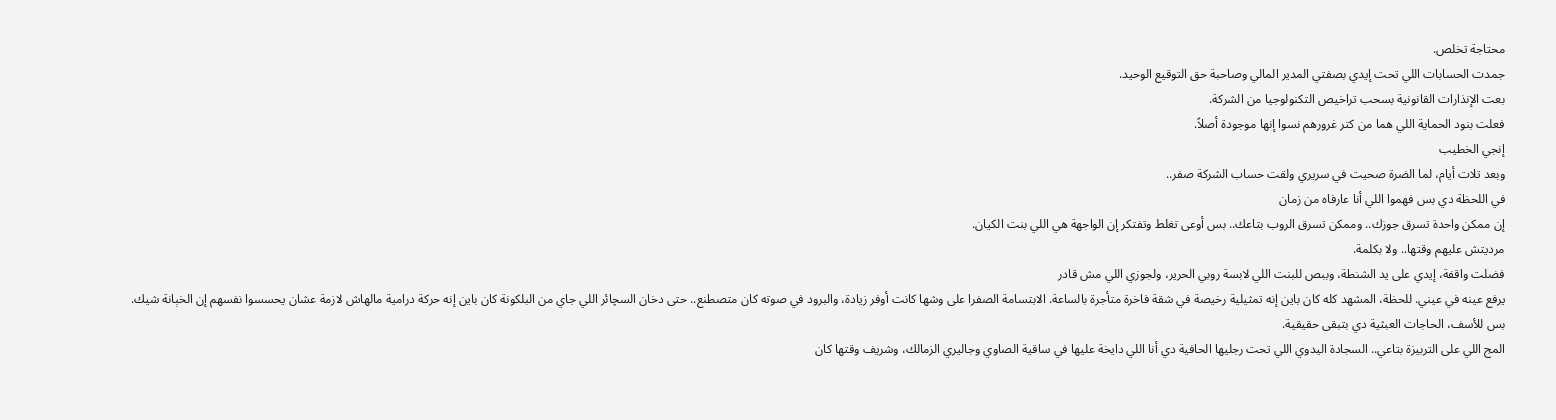محتاجة تخلص.
جمدت الحسابات اللي تحت إيدي بصفتي المدير المالي وصاحبة حق التوقيع الوحيد.
بعت الإنذارات القانونية بسحب تراخيص التكنولوجيا من الشركة.
فعلت بنود الحماية اللي هما من كتر غرورهم نسوا إنها موجودة أصلاً.
إنجي الخطيب
وبعد تلات أيام، لما الضرة صحيت في سريري ولقت حساب الشركة صفر..
في اللحظة دي بس فهموا اللي أنا عارفاه من زمان
إن ممكن واحدة تسرق جوزك.. وممكن تسرق الروب بتاعك.. بس أوعى تغلط وتفتكر إن الواجهة هي اللي بنت الكيان.
مرديتش عليهم وقتها.. ولا بكلمة.
فضلت واقفة، إيدي على يد الشنطة، وببص للبنت اللي لابسة روبي الحرير، ولجوزي اللي مش قادر
يرفع عينه في عيني. للحظة، المشهد كله كان باين إنه تمثيلية رخيصة في شقة فاخرة متأجرة بالساعة. الابتسامة الصفرا على وشها كانت أوفر زيادة، والبرود في صوته كان متصطنع.. حتى دخان السچائر اللي جاي من البلكونة كان باين إنه حركة درامية مالهاش لازمة عشان يحسسوا نفسهم إن الخېانة شيك.
بس للأسف، الحاجات العبثية دي بتبقى حقيقية.
المج اللي على التربيزة بتاعي.. السجادة اليدوي اللي تحت رجليها الحافية دي أنا اللي دايخة عليها في ساقية الصاوي وجاليري الزمالك، وشريف وقتها كان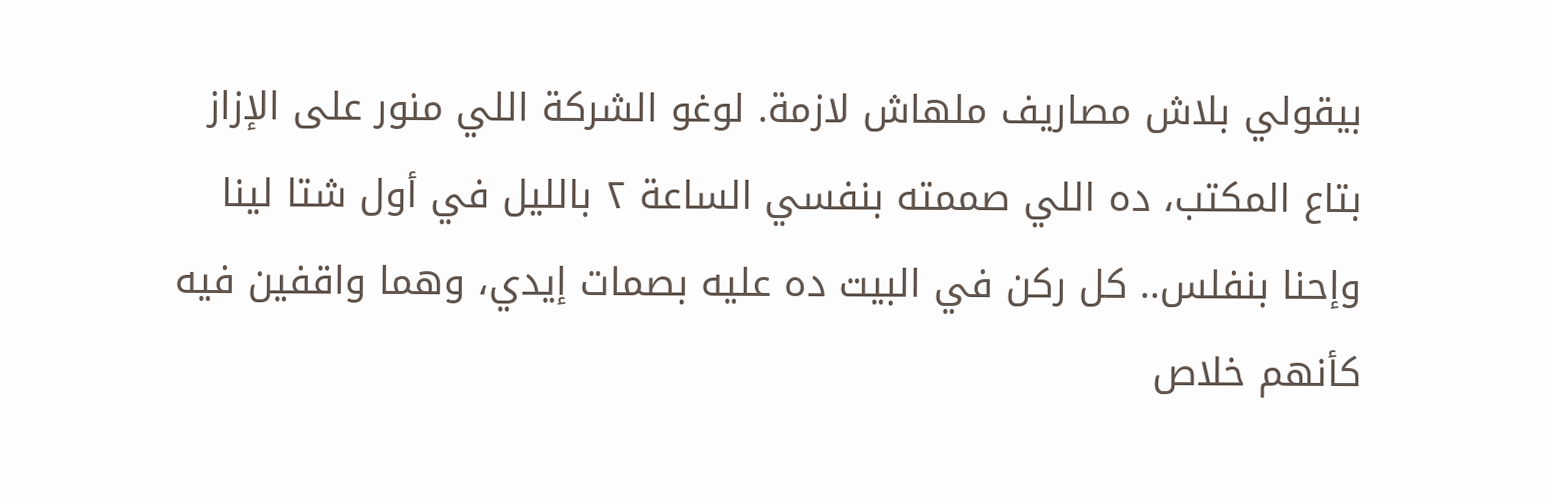بيقولي بلاش مصاريف ملهاش لازمة. لوغو الشركة اللي منور على الإزاز بتاع المكتب، ده اللي صممته بنفسي الساعة ٢ بالليل في أول شتا لينا وإحنا بنفلس.. كل ركن في البيت ده عليه بصمات إيدي، وهما واقفين فيه كأنهم خلاص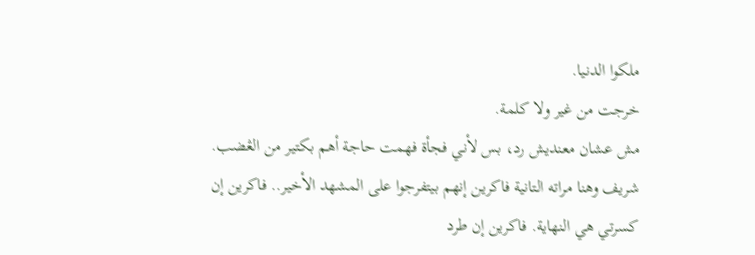ملكوا الدنيا.
خرجت من غير ولا كلمة.
مش عشان معنديش رد، بس لأني فجأة فهمت حاجة أهم بكتير من الڠضب. شريف وهنا مراته التانية فاكرين إنهم بيتفرجوا على المشهد الأخير.. فاكرين إن كسرتي هي النهاية. فاكرين إن طرد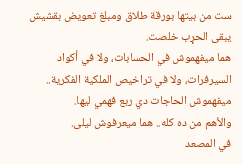ست من بيتها بورقة طلاق ومبلغ تعويض بقشيش يبقى الحړب خلصت.
هما ميفهموش في الحسابات، ولا في أكواد السيرفرات، ولا في تراخيص الملكية الفكرية.. ميفهموش الحاجات دي ربع فهمي ليها.
والأهم من ده كله.. هما ميعرفوش ليلى.
في المصعد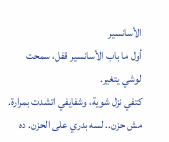الأسانسير
أول ما باب الأسانسير قفل، سمحت لوشي يتغير.
كتفي نزل شوية، وشفايفي اتشدت بمرارة. مش حزن.. لسه بدري على الحزن. ده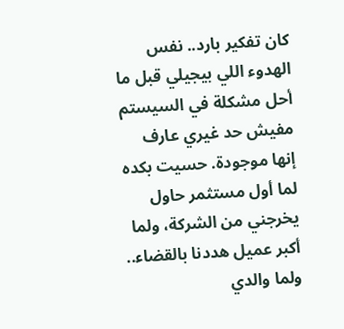كان تفكير بارد.. نفس الهدوء اللي بيجيلي قبل ما أحل مشكلة في السيستم مفيش حد غيري عارف إنها موجودة. حسيت بكده لما أول مستثمر حاول يخرجني من الشركة، ولما أكبر عميل هددنا بالقضاء.. ولما والدي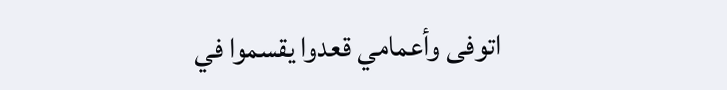اتوفى وأعمامي قعدوا يقسموا في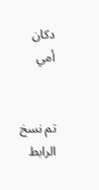دكان أمي


تم نسخ الرابط